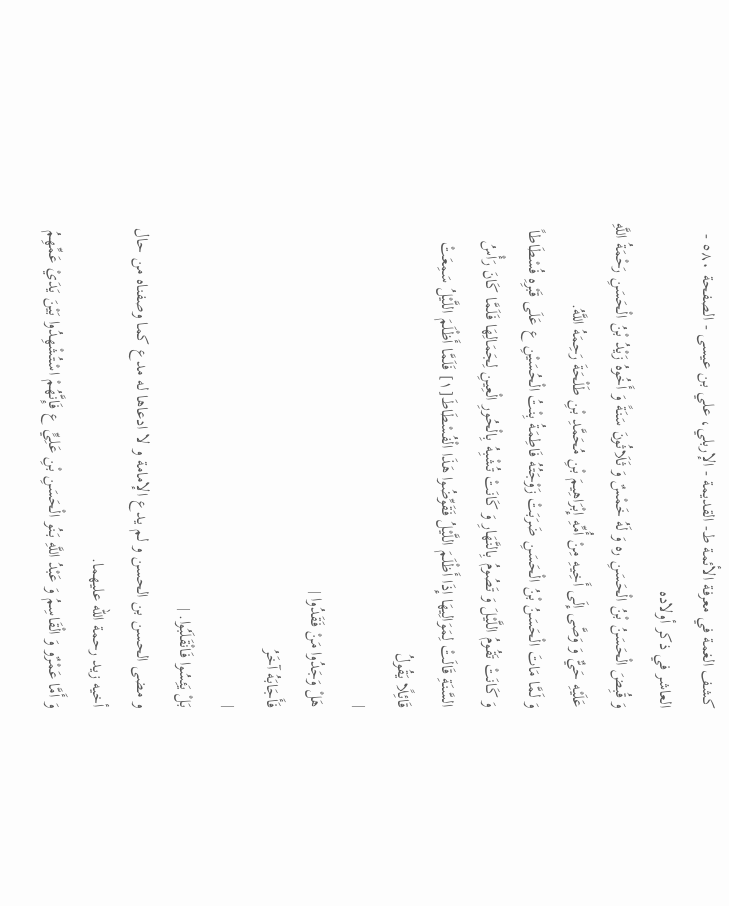كشف الغمة في معرفة الأئمة ط- القديمة - الإربلي، علي بن عيسى - الصفحة ٥٨٠ - العاشر في ذكر أولاده
وَ قُبِضَ الْحَسَنُ بْنُ الْحَسَنِ ره وَ لَهُ خَمْسٌ وَ ثَلَاثُونَ سَنَةً وَ أَخُوهُ زَيْدُ بْنُ الْحَسَنِ رَحْمَةُ اللَّهِ عَلَيْهِ حَيٌّ وَ وَصَّى إِلَى أَخِيهِ مِنْ أُمِّهِ إِبْرَاهِيمَ بْنِ مُحَمَّدِ بْنِ طَلْحَةَ رَحِمَهُ اللَّهُ.
وَ لَمَّا مَاتَ الْحَسَنُ بْنُ الْحَسَنِ ضَرَبَتْ زَوْجَتُهُ فَاطِمَةُ بِنْتُ الْحُسَيْنِ ع عَلَى قَبْرِهِ فُسْطَاطاً وَ كَانَتْ تَقُومُ اللَّيْلَ وَ تَصُومُ بِالنَّهَارِ وَ كَانَتْ تُشْبِهُ بِالْحُورِ الْعِينِ لِجَمَالِهَا فَلَمَّا كَانَ رَأْسُ السَّنَةِ قَالَتْ لِمَوَالِيهَا إِذَا أَظْلَمَ اللَّيْلُ فَقَوِّضُوا هَذَا الْفُسْطَاطَ[١] فَلَمَّا أَظْلَمَ اللَّيْلُ سَمِعَتْ قَائِلًا يَقُولُ
|
هَلْ وَجَدُوا مَنْ فَقَدُوا |
فَأَجَابَهُ آخَرُ
|
بَلْ يَئِسُوا فَانْقَلَبُوا. |
و مضى الحسن بن الحسن و لم يدع الإمامة و لا ادعاها له مدع كما وصفناه من حال أخيه زيد رحمة الله عليهما.
وَ أَمَّا عَمْرٌو وَ الْقَاسِمُ وَ عَبْدُ اللَّهِ بَنُو الْحَسَنِ بْنِ عَلِيٍّ ع فَإِنَّهُمْ اسْتُشْهِدُوا بَيْنَ يَدَيْ عَمِّهِمُ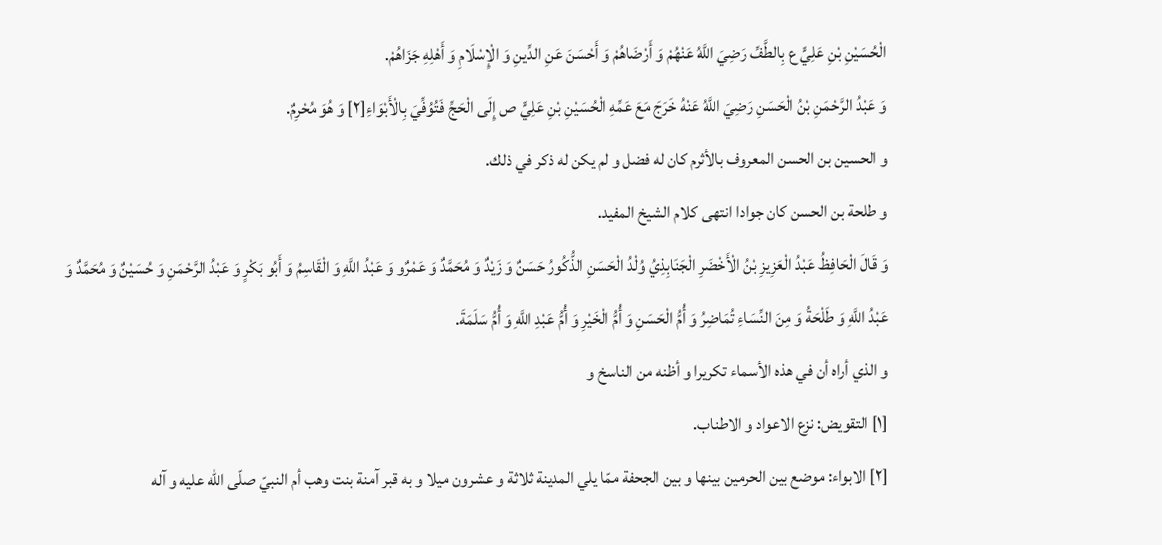الْحُسَيْنِ بْنِ عَلِيٍّ ع بِالطَّفِّ رَضِيَ اللَّهُ عَنْهُمْ وَ أَرْضَاهُمْ وَ أَحْسَنَ عَنِ الدِّينِ وَ الْإِسْلَامِ وَ أَهْلِهِ جَزَاهُمْ.
وَ عَبْدُ الرَّحْمَنِ بْنُ الْحَسَنِ رَضِيَ اللَّهُ عَنْهُ خَرَجَ مَعَ عَمِّهِ الْحُسَيْنِ بْنِ عَلِيٍّ ص إِلَى الْحَجِّ فَتُوُفِّيَ بِالْأَبْوَاءِ[٢] وَ هُوَ مُحْرِمٌ.
و الحسين بن الحسن المعروف بالأثرم كان له فضل و لم يكن له ذكر في ذلك.
و طلحة بن الحسن كان جوادا انتهى كلام الشيخ المفيد.
وَ قَالَ الْحَافِظُ عَبْدُ الْعَزِيزِ بْنُ الْأَخْضَرِ الْجَنَابِذِيُ وُلْدُ الْحَسَنِ الذُّكُورُ حَسَنٌ وَ زَيْدٌ وَ مُحَمَّدٌ وَ عَمْرٌو وَ عَبْدُ اللَّهِ وَ الْقَاسِمُ وَ أَبُو بَكْرٍ وَ عَبْدُ الرَّحْمَنِ وَ حُسَيْنٌ وَ مُحَمَّدٌ وَ عَبْدُ اللَّهِ وَ طَلْحَةُ وَ مِنَ النِّسَاءِ تُمَاضِرُ وَ أُمُّ الْحَسَنِ وَ أُمُّ الْخَيْرِ وَ أُمُّ عَبْدِ اللَّهِ وَ أُمُّ سَلَمَةَ.
و الذي أراه أن في هذه الأسماء تكريرا و أظنه من الناسخ و
[١] التقويض: نزع الاعواد و الاطناب.
[٢] الابواء: موضع بين الحرمين بينها و بين الجحفة ممّا يلي المدينة ثلاثة و عشرون ميلا و به قبر آمنة بنت وهب أم النبيّ صلّى اللّه عليه و آله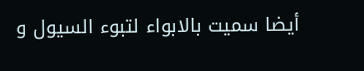أيضا سميت بالابواء لتبوء السيول و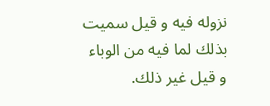نزوله فيه و قيل سميت بذلك لما فيه من الوباء و قيل غير ذلك.